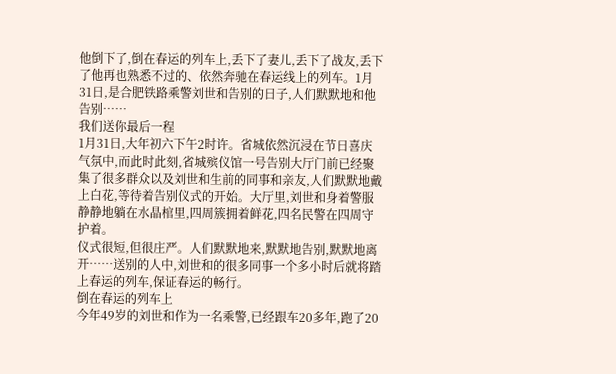他倒下了,倒在春运的列车上,丢下了妻儿,丢下了战友,丢下了他再也熟悉不过的、依然奔驰在春运线上的列车。1月31日,是合肥铁路乘警刘世和告别的日子,人们默默地和他告别……
我们送你最后一程
1月31日,大年初六下午2时许。省城依然沉浸在节日喜庆气氛中,而此时此刻,省城殡仪馆一号告别大厅门前已经聚集了很多群众以及刘世和生前的同事和亲友,人们默默地戴上白花,等待着告别仪式的开始。大厅里,刘世和身着警服静静地躺在水晶棺里,四周簇拥着鲜花,四名民警在四周守护着。
仪式很短,但很庄严。人们默默地来,默默地告别,默默地离开……送别的人中,刘世和的很多同事一个多小时后就将踏上春运的列车,保证春运的畅行。
倒在春运的列车上
今年49岁的刘世和作为一名乘警,已经跟车20多年,跑了20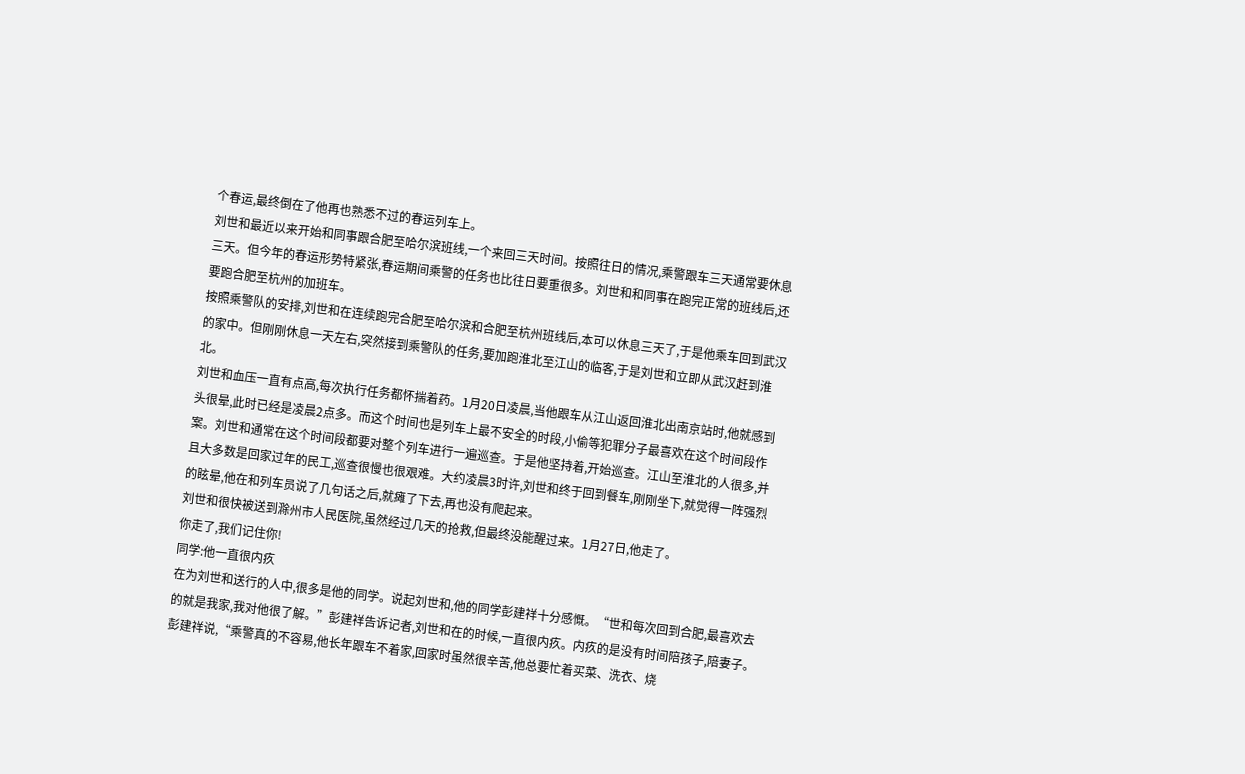个春运,最终倒在了他再也熟悉不过的春运列车上。
刘世和最近以来开始和同事跟合肥至哈尔滨班线,一个来回三天时间。按照往日的情况,乘警跟车三天通常要休息三天。但今年的春运形势特紧张,春运期间乘警的任务也比往日要重很多。刘世和和同事在跑完正常的班线后,还要跑合肥至杭州的加班车。
按照乘警队的安排,刘世和在连续跑完合肥至哈尔滨和合肥至杭州班线后,本可以休息三天了,于是他乘车回到武汉的家中。但刚刚休息一天左右,突然接到乘警队的任务,要加跑淮北至江山的临客,于是刘世和立即从武汉赶到淮北。
刘世和血压一直有点高,每次执行任务都怀揣着药。1月20日凌晨,当他跟车从江山返回淮北出南京站时,他就感到头很晕,此时已经是凌晨2点多。而这个时间也是列车上最不安全的时段,小偷等犯罪分子最喜欢在这个时间段作案。刘世和通常在这个时间段都要对整个列车进行一遍巡查。于是他坚持着,开始巡查。江山至淮北的人很多,并且大多数是回家过年的民工,巡查很慢也很艰难。大约凌晨3时许,刘世和终于回到餐车,刚刚坐下,就觉得一阵强烈的眩晕,他在和列车员说了几句话之后,就瘫了下去,再也没有爬起来。
刘世和很快被送到滁州市人民医院,虽然经过几天的抢救,但最终没能醒过来。1月27日,他走了。
你走了,我们记住你!
同学:他一直很内疚
在为刘世和送行的人中,很多是他的同学。说起刘世和,他的同学彭建祥十分感慨。“世和每次回到合肥,最喜欢去的就是我家,我对他很了解。”彭建祥告诉记者,刘世和在的时候,一直很内疚。内疚的是没有时间陪孩子,陪妻子。彭建祥说,“乘警真的不容易,他长年跟车不着家,回家时虽然很辛苦,他总要忙着买菜、洗衣、烧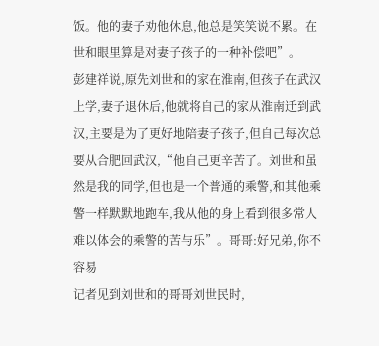饭。他的妻子劝他休息,他总是笑笑说不累。在世和眼里算是对妻子孩子的一种补偿吧”。
彭建祥说,原先刘世和的家在淮南,但孩子在武汉上学,妻子退休后,他就将自己的家从淮南迁到武汉,主要是为了更好地陪妻子孩子,但自己每次总要从合肥回武汉,“他自己更辛苦了。刘世和虽然是我的同学,但也是一个普通的乘警,和其他乘警一样默默地跑车,我从他的身上看到很多常人难以体会的乘警的苦与乐”。哥哥:好兄弟,你不容易
记者见到刘世和的哥哥刘世民时,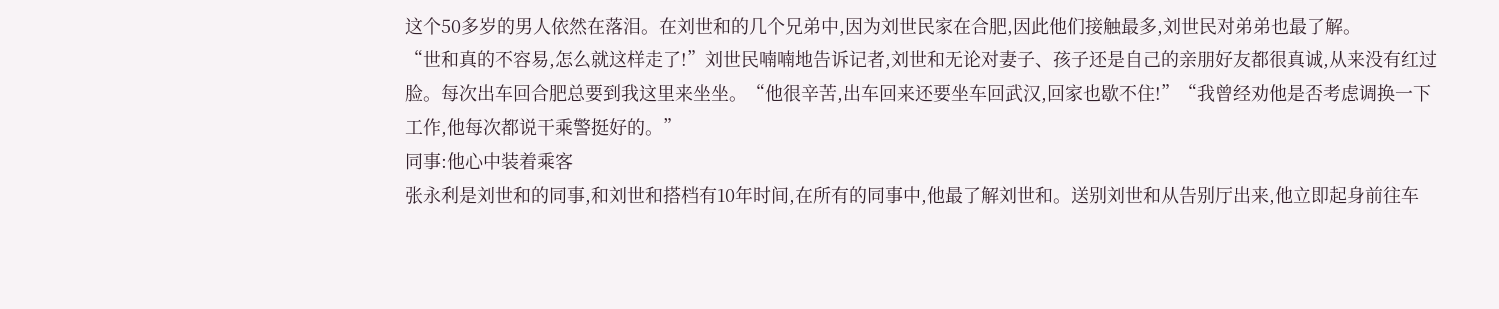这个50多岁的男人依然在落泪。在刘世和的几个兄弟中,因为刘世民家在合肥,因此他们接触最多,刘世民对弟弟也最了解。
“世和真的不容易,怎么就这样走了!”刘世民喃喃地告诉记者,刘世和无论对妻子、孩子还是自己的亲朋好友都很真诚,从来没有红过脸。每次出车回合肥总要到我这里来坐坐。“他很辛苦,出车回来还要坐车回武汉,回家也歇不住!”“我曾经劝他是否考虑调换一下工作,他每次都说干乘警挺好的。”
同事:他心中装着乘客
张永利是刘世和的同事,和刘世和搭档有10年时间,在所有的同事中,他最了解刘世和。送别刘世和从告别厅出来,他立即起身前往车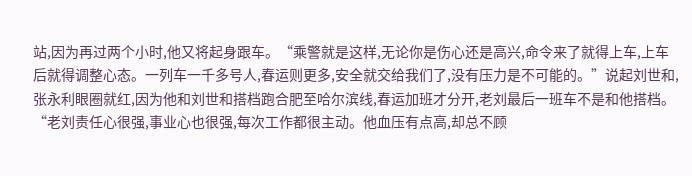站,因为再过两个小时,他又将起身跟车。“乘警就是这样,无论你是伤心还是高兴,命令来了就得上车,上车后就得调整心态。一列车一千多号人,春运则更多,安全就交给我们了,没有压力是不可能的。”说起刘世和,张永利眼圈就红,因为他和刘世和搭档跑合肥至哈尔滨线,春运加班才分开,老刘最后一班车不是和他搭档。“老刘责任心很强,事业心也很强,每次工作都很主动。他血压有点高,却总不顾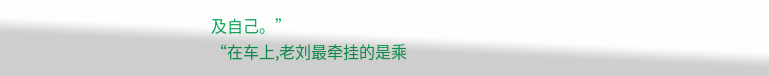及自己。”
“在车上,老刘最牵挂的是乘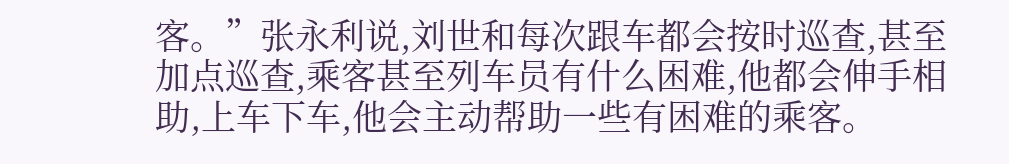客。”张永利说,刘世和每次跟车都会按时巡查,甚至加点巡查,乘客甚至列车员有什么困难,他都会伸手相助,上车下车,他会主动帮助一些有困难的乘客。